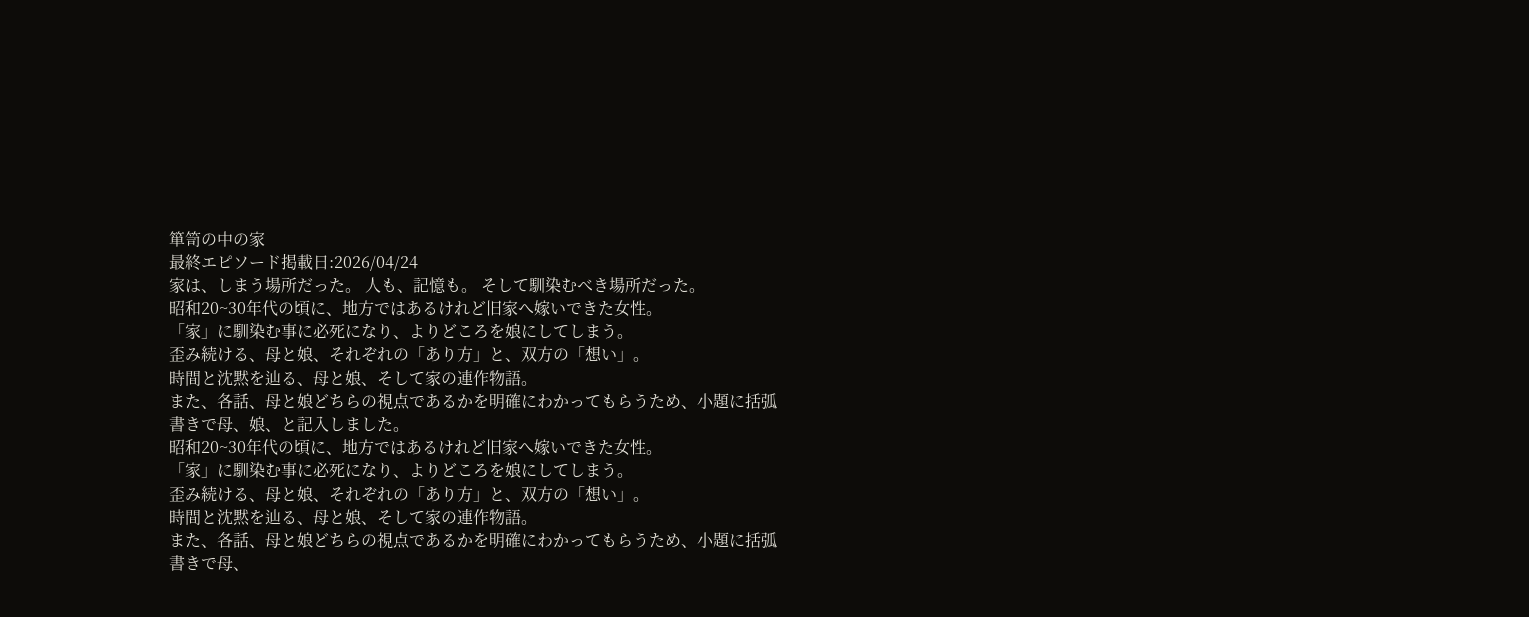箪笥の中の家
最終エピソード掲載日:2026/04/24
家は、しまう場所だった。 人も、記憶も。 そして馴染むべき場所だった。
昭和20~30年代の頃に、地方ではあるけれど旧家へ嫁いできた女性。
「家」に馴染む事に必死になり、よりどころを娘にしてしまう。
歪み続ける、母と娘、それぞれの「あり方」と、双方の「想い」。
時間と沈黙を辿る、母と娘、そして家の連作物語。
また、各話、母と娘どちらの視点であるかを明確にわかってもらうため、小題に括弧書きで母、娘、と記入しました。
昭和20~30年代の頃に、地方ではあるけれど旧家へ嫁いできた女性。
「家」に馴染む事に必死になり、よりどころを娘にしてしまう。
歪み続ける、母と娘、それぞれの「あり方」と、双方の「想い」。
時間と沈黙を辿る、母と娘、そして家の連作物語。
また、各話、母と娘どちらの視点であるかを明確にわかってもらうため、小題に括弧書きで母、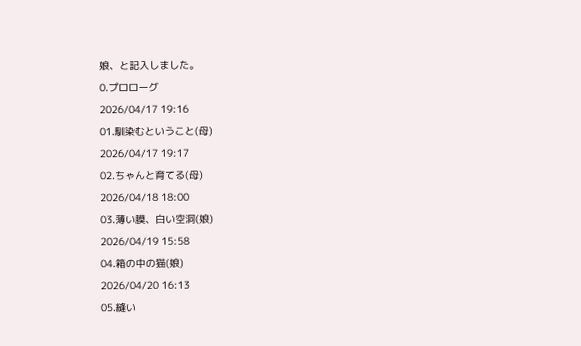娘、と記入しました。
0.プロローグ
2026/04/17 19:16
01.馴染むということ(母)
2026/04/17 19:17
02.ちゃんと育てる(母)
2026/04/18 18:00
03.薄い膜、白い空洞(娘)
2026/04/19 15:58
04.箱の中の猫(娘)
2026/04/20 16:13
05.縫い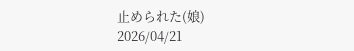止められた(娘)
2026/04/21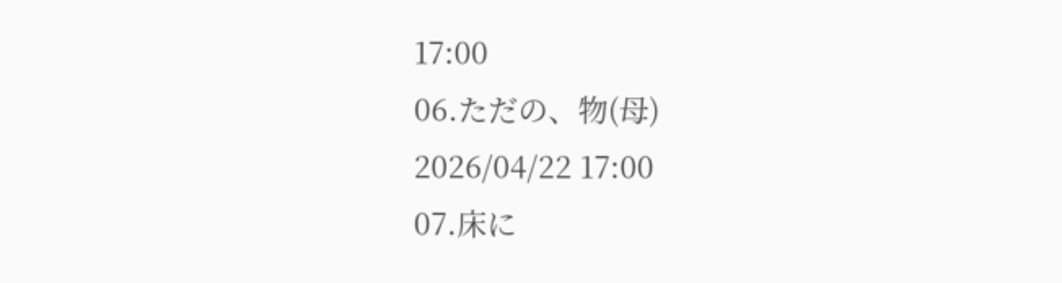17:00
06.ただの、物(母)
2026/04/22 17:00
07.床に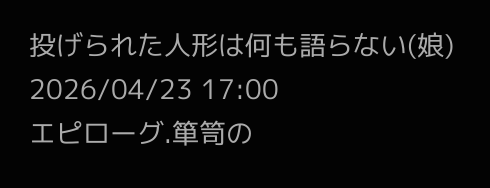投げられた人形は何も語らない(娘)
2026/04/23 17:00
エピローグ.箪笥の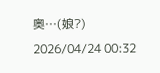奥…(娘?)
2026/04/24 00:32